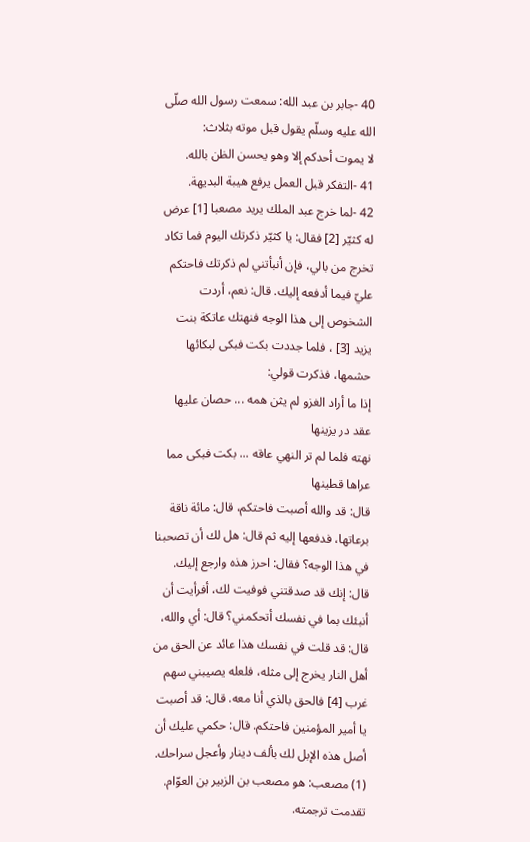40 -جابر بن عبد الله: سمعت رسول الله صلّى الله عليه وسلّم يقول قبل موته بثلاث:
لا يموت أحدكم إلا وهو يحسن الظن بالله.
41 -التفكر قبل العمل يرفع هيبة البديهة.
42 -لما خرج عبد الملك يريد مصعبا [1] عرض له كثيّر [2] فقال: يا كثيّر ذكرتك اليوم فما تكاد تخرج من بالي، فإن أنبأتني لم ذكرتك فاحتكم عليّ فيما أدفعه إليك. قال: نعم، أردت الشخوص إلى هذا الوجه فنهتك عاتكة بنت يزيد [3] ، فلما جددت بكت فبكى لبكائها حشمها، فذكرت قولي:
إذا ما أراد الغزو لم يثن همه ... حصان عليها عقد در يزينها
نهته فلما لم تر النهي عاقه ... بكت فبكى مما عراها قطينها
قال: قد والله أصبت فاحتكم، قال: مائة ناقة برعاتها، فدفعها إليه ثم قال: هل لك أن تصحبنا في هذا الوجه؟ فقال: احرز هذه وارجع إليك.
قال: إنك قد صدقتني فوفيت لك، أفرأيت أن أنبئك بما في نفسك أتحكمني؟ قال: أي والله، قال: قد قلت في نفسك هذا عائد عن الحق من أهل النار يخرج إلى مثله، فلعله يصيبني سهم غرب [4] فالحق بالذي أنا معه. قال: قد أصبت يا أمير المؤمنين فاحتكم. قال: حكمي عليك أن أصل هذه الإبل لك بألف دينار وأعجل سراحك.
(1) مصعب: هو مصعب بن الزبير بن العوّام. تقدمت ترجمته.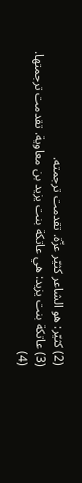(2) كثيّر: هو الشاعر كثيّر عزّة. تقدمت ترجمته.
(3) عاتكة بنت يزيد: هي عاتكة بنت يزيد بن معاوية. تقدمت ترجمتها.
(4)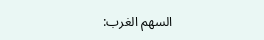السهم الغرب: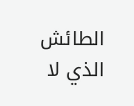الطائش الذي لا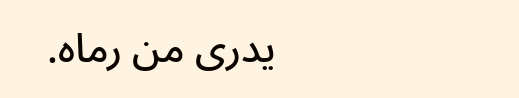يدرى من رماه.